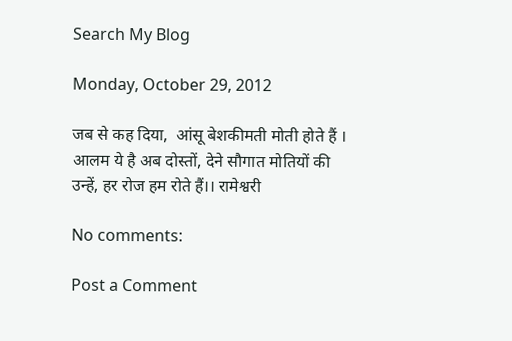Search My Blog

Monday, October 29, 2012

जब से कह दिया,  आंसू बेशकीमती मोती होते हैं ।
आलम ये है अब दोस्तों, देने सौगात मोतियों की उन्हें, हर रोज हम रोते हैं।। रामेश्वरी

No comments:

Post a Comment